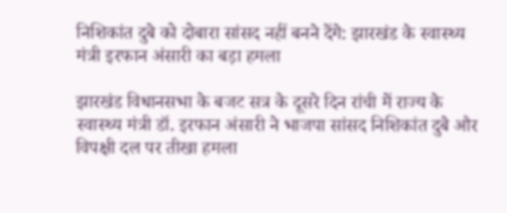निशिकांत दुबे को दोबारा सांसद नहीं बनने देंगे: झारखंड के स्वास्थ्य मंत्री इरफान अंसारी का बड़ा हमला

झारखंड विधानसभा के बजट सत्र के दूसरे दिन रांची में राज्य के स्वास्थ्य मंत्री डॉ. इरफान अंसारी ने भाजपा सांसद निशिकांत दुबे और विपक्षी दल पर तीखा हमला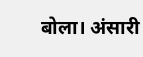बोला। अंसारी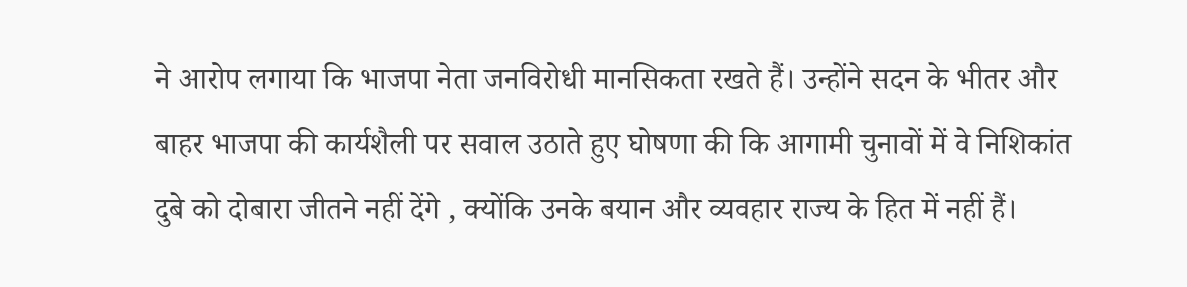ने आरोप लगाया कि भाजपा नेता जनविरोधी मानसिकता रखते हैं। उन्होंने सदन के भीतर और बाहर भाजपा की कार्यशैली पर सवाल उठाते हुए घोषणा की कि आगामी चुनावों में वे निशिकांत दुबे को दोबारा जीतने नहीं देंगे , क्योंकि उनके बयान और व्यवहार राज्य के हित में नहीं हैं।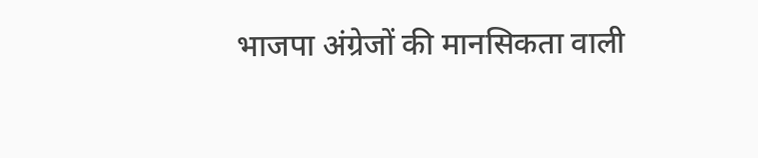भाजपा अंग्रेजों की मानसिकता वाली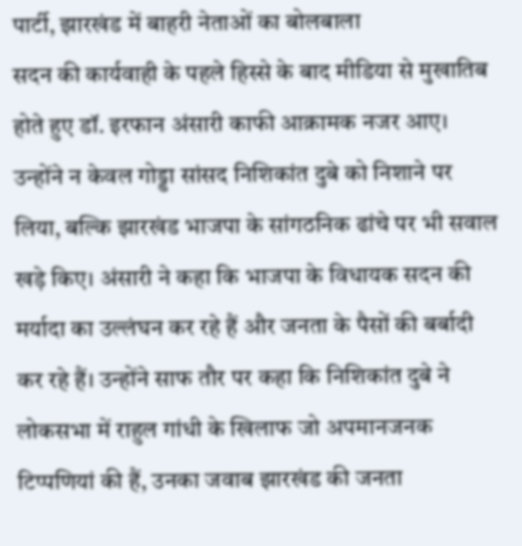पार्टी, झारखंड में बाहरी नेताओं का बोलबाला
सदन की कार्यवाही के पहले हिस्से के बाद मीडिया से मुखातिब होते हुए डॉ. इरफान अंसारी काफी आक्रामक नजर आए। उन्होंने न केवल गोड्डा सांसद निशिकांत दुबे को निशाने पर लिया, बल्कि झारखंड भाजपा के सांगठनिक ढांचे पर भी सवाल खड़े किए। अंसारी ने कहा कि भाजपा के विधायक सदन की मर्यादा का उल्लंघन कर रहे हैं और जनता के पैसों की बर्बादी कर रहे हैं। उन्होंने साफ तौर पर कहा कि निशिकांत दुबे ने लोकसभा में राहुल गांधी के खिलाफ जो अपमानजनक टिप्पणियां की हैं, उनका जवाब झारखंड की जनता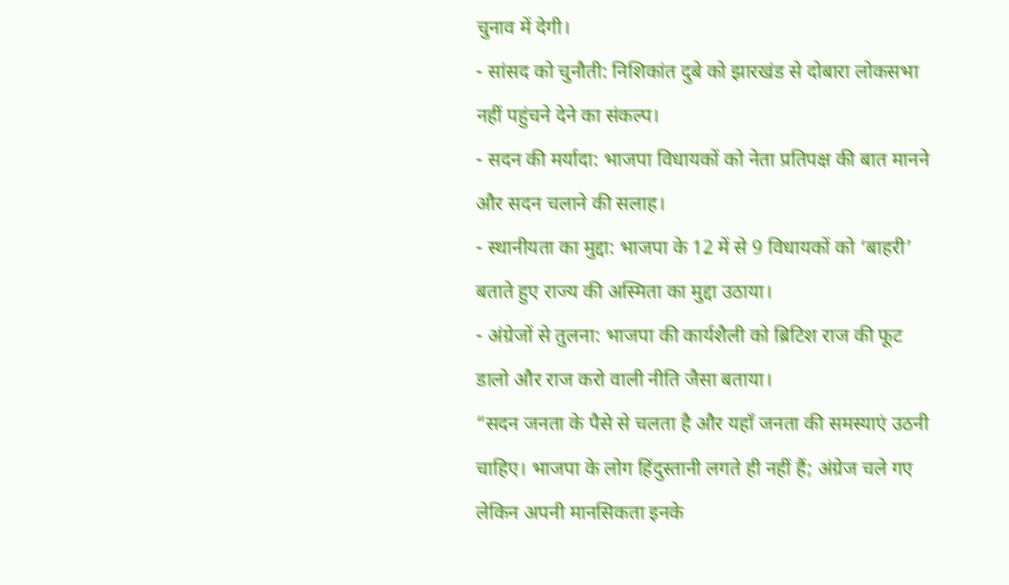चुनाव में देगी।
- सांसद को चुनौती: निशिकांत दुबे को झारखंड से दोबारा लोकसभा नहीं पहुंचने देने का संकल्प।
- सदन की मर्यादा: भाजपा विधायकों को नेता प्रतिपक्ष की बात मानने और सदन चलाने की सलाह।
- स्थानीयता का मुद्दा: भाजपा के 12 में से 9 विधायकों को ‘बाहरी’ बताते हुए राज्य की अस्मिता का मुद्दा उठाया।
- अंग्रेजों से तुलना: भाजपा की कार्यशैली को ब्रिटिश राज की फूट डालो और राज करो वाली नीति जैसा बताया।
“सदन जनता के पैसे से चलता है और यहाँ जनता की समस्याएं उठनी चाहिए। भाजपा के लोग हिंदुस्तानी लगते ही नहीं हैं; अंग्रेज चले गए लेकिन अपनी मानसिकता इनके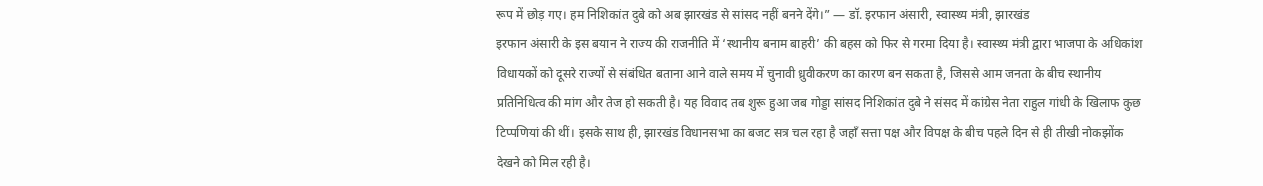रूप में छोड़ गए। हम निशिकांत दुबे को अब झारखंड से सांसद नहीं बनने देंगे।” — डॉ. इरफान अंसारी, स्वास्थ्य मंत्री, झारखंड
इरफान अंसारी के इस बयान ने राज्य की राजनीति में ‘स्थानीय बनाम बाहरी’ की बहस को फिर से गरमा दिया है। स्वास्थ्य मंत्री द्वारा भाजपा के अधिकांश विधायकों को दूसरे राज्यों से संबंधित बताना आने वाले समय में चुनावी ध्रुवीकरण का कारण बन सकता है, जिससे आम जनता के बीच स्थानीय प्रतिनिधित्व की मांग और तेज हो सकती है। यह विवाद तब शुरू हुआ जब गोड्डा सांसद निशिकांत दुबे ने संसद में कांग्रेस नेता राहुल गांधी के खिलाफ कुछ टिप्पणियां की थीं। इसके साथ ही, झारखंड विधानसभा का बजट सत्र चल रहा है जहाँ सत्ता पक्ष और विपक्ष के बीच पहले दिन से ही तीखी नोकझोंक देखने को मिल रही है।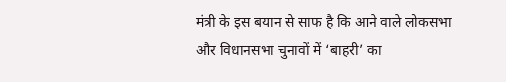मंत्री के इस बयान से साफ है कि आने वाले लोकसभा और विधानसभा चुनावों में ‘बाहरी’ का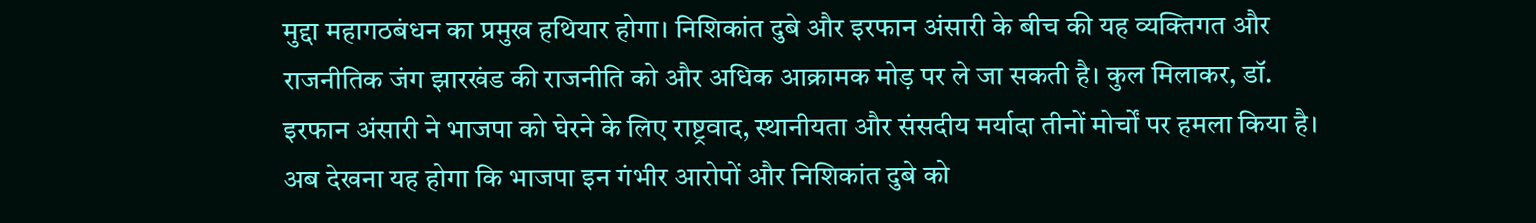मुद्दा महागठबंधन का प्रमुख हथियार होगा। निशिकांत दुबे और इरफान अंसारी के बीच की यह व्यक्तिगत और राजनीतिक जंग झारखंड की राजनीति को और अधिक आक्रामक मोड़ पर ले जा सकती है। कुल मिलाकर, डॉ. इरफान अंसारी ने भाजपा को घेरने के लिए राष्ट्रवाद, स्थानीयता और संसदीय मर्यादा तीनों मोर्चों पर हमला किया है। अब देखना यह होगा कि भाजपा इन गंभीर आरोपों और निशिकांत दुबे को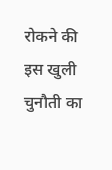रोकने की इस खुली चुनौती का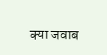क्या जवाब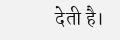देती है।